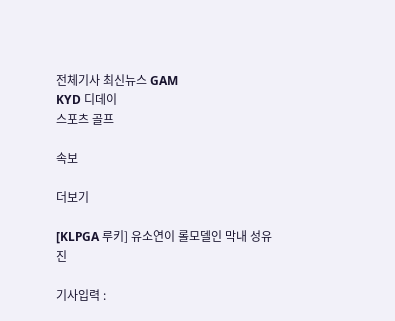전체기사 최신뉴스 GAM
KYD 디데이
스포츠 골프

속보

더보기

[KLPGA 루키] 유소연이 롤모델인 막내 성유진

기사입력 :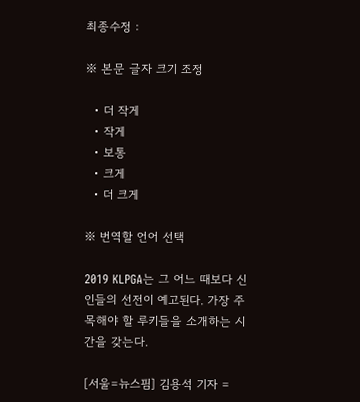최종수정 :

※ 본문 글자 크기 조정

  • 더 작게
  • 작게
  • 보통
  • 크게
  • 더 크게

※ 번역할 언어 선택

2019 KLPGA는 그 어느 때보다 신인들의 선전이 예고된다. 가장 주목해야 할 루키들을 소개하는 시간을 갖는다.

[서울=뉴스핌] 김용석 기자 =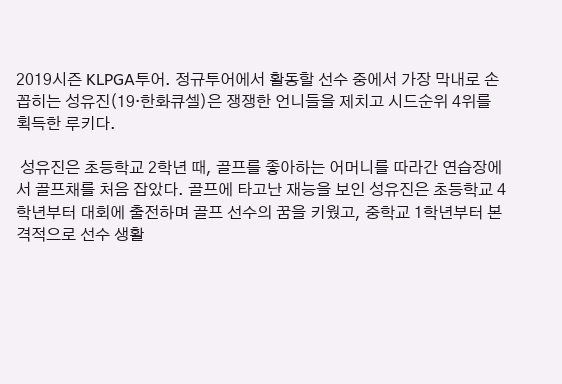2019시즌 KLPGA투어. 정규투어에서 활동할 선수 중에서 가장 막내로 손꼽히는 성유진(19·한화큐셀)은 쟁쟁한 언니들을 제치고 시드순위 4위를 획득한 루키다.

 성유진은 초등학교 2학년 때, 골프를 좋아하는 어머니를 따라간 연습장에서 골프채를 처음 잡았다. 골프에 타고난 재능을 보인 성유진은 초등학교 4학년부터 대회에 출전하며 골프 선수의 꿈을 키웠고, 중학교 1학년부터 본격적으로 선수 생활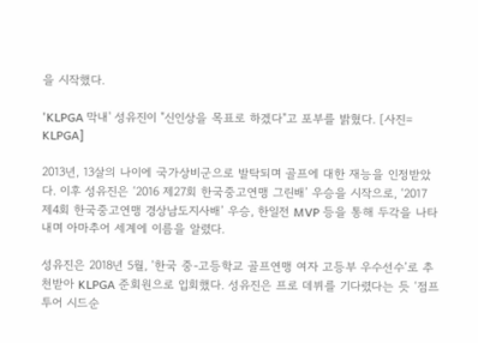을 시작했다.

'KLPGA 막내' 성유진이 "신인상을 목표로 하겠다"고 포부를 밝혔다. [사진= KLPGA]

2013년, 13살의 나이에 국가상비군으로 발탁되며 골프에 대한 재능을 인정받았다. 이후 성유진은 ‘2016 제27회 한국중고연맹 그린배’ 우승을 시작으로, ‘2017 제4회 한국중고연맹 경상남도지사배’ 우승, 한일전 MVP 등을 통해 두각을 나타내며 아마추어 세계에 이름을 알렸다.

성유진은 2018년 5월, ‘한국 중-고등학교 골프연맹 여자 고등부 우수선수’로 추천받아 KLPGA 준회원으로 입회했다. 성유진은 프로 데뷔를 기다렸다는 듯 ‘점프투어 시드순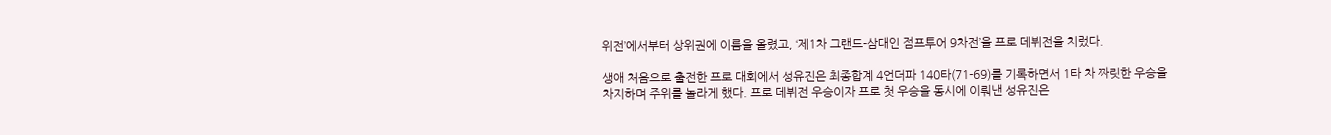위전’에서부터 상위권에 이름을 올렸고, ‘제1차 그랜드-삼대인 점프투어 9차전’을 프로 데뷔전을 치렀다.

생애 처음으로 출전한 프로 대회에서 성유진은 최종합계 4언더파 140타(71-69)를 기록하면서 1타 차 짜릿한 우승을 차지하며 주위를 놀라게 했다. 프로 데뷔전 우승이자 프로 첫 우승을 동시에 이뤄낸 성유진은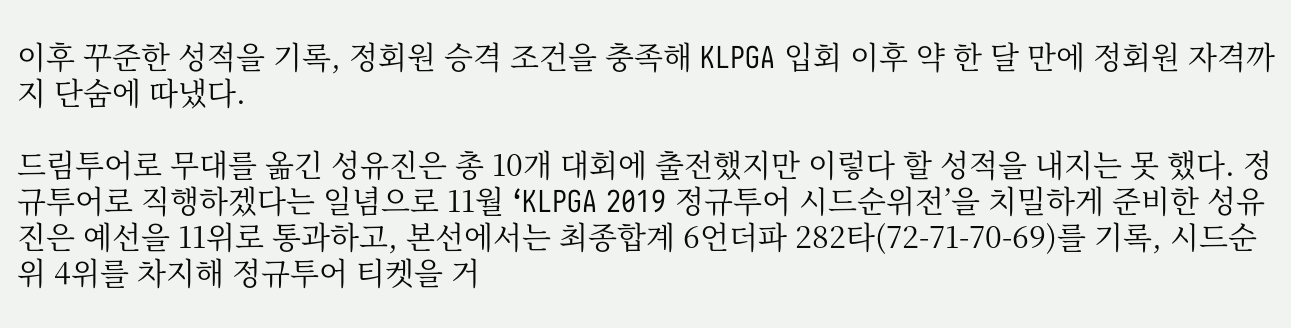이후 꾸준한 성적을 기록, 정회원 승격 조건을 충족해 KLPGA 입회 이후 약 한 달 만에 정회원 자격까지 단숨에 따냈다.

드림투어로 무대를 옮긴 성유진은 총 10개 대회에 출전했지만 이렇다 할 성적을 내지는 못 했다. 정규투어로 직행하겠다는 일념으로 11월 ‘KLPGA 2019 정규투어 시드순위전’을 치밀하게 준비한 성유진은 예선을 11위로 통과하고, 본선에서는 최종합계 6언더파 282타(72-71-70-69)를 기록, 시드순위 4위를 차지해 정규투어 티켓을 거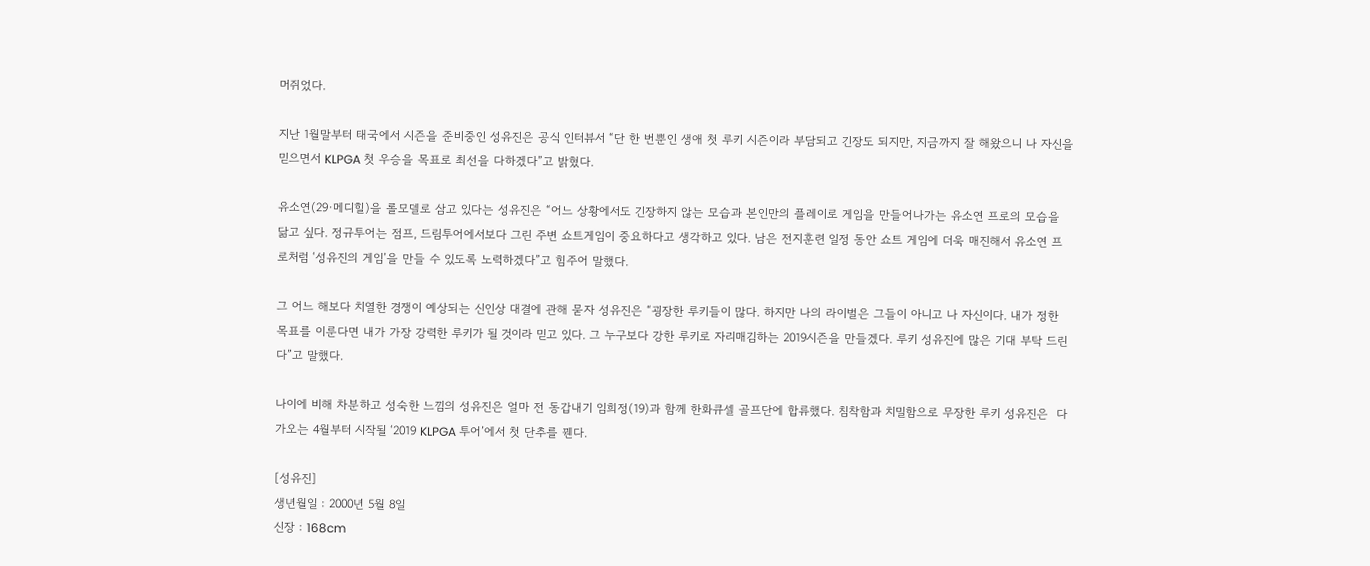머쥐었다.

지난 1월말부터 태국에서 시즌을 준비중인 성유진은 공식 인터뷰서 “단 한 번뿐인 생애 첫 루키 시즌이라 부담되고 긴장도 되지만, 지금까지 잘 해왔으니 나 자신을 믿으면서 KLPGA 첫 우승을 목표로 최선을 다하겠다”고 밝혔다.

유소연(29·메디힐)을 롤모델로 삼고 있다는 성유진은 “어느 상황에서도 긴장하지 않는 모습과 본인만의 플레이로 게임을 만들어나가는 유소연 프로의 모습을 닮고 싶다. 정규투어는 점프, 드림투어에서보다 그린 주변 쇼트게임이 중요하다고 생각하고 있다. 남은 전지훈련 일정 동안 쇼트 게임에 더욱 매진해서 유소연 프로처럼 ‘성유진의 게임’을 만들 수 있도록 노력하겠다”고 힘주어 말했다.

그 어느 해보다 치열한 경쟁이 예상되는 신인상 대결에 관해 묻자 성유진은 “굉장한 루키들이 많다. 하지만 나의 라이벌은 그들이 아니고 나 자신이다. 내가 정한 목표를 이룬다면 내가 가장 강력한 루키가 될 것이라 믿고 있다. 그 누구보다 강한 루키로 자리매김하는 2019시즌을 만들겠다. 루키 성유진에 많은 기대 부탁 드린다”고 말했다.

나이에 비해 차분하고 성숙한 느낌의 성유진은 얼마 전 동갑내기 임희정(19)과 함께 한화큐셀 골프단에 합류했다. 침착함과 치밀함으로 무장한 루키 성유진은  다가오는 4월부터 시작될 ‘2019 KLPGA 투어’에서 첫 단추를 꿴다.

[성유진]
생년월일 : 2000년 5월 8일
신장 : 168cm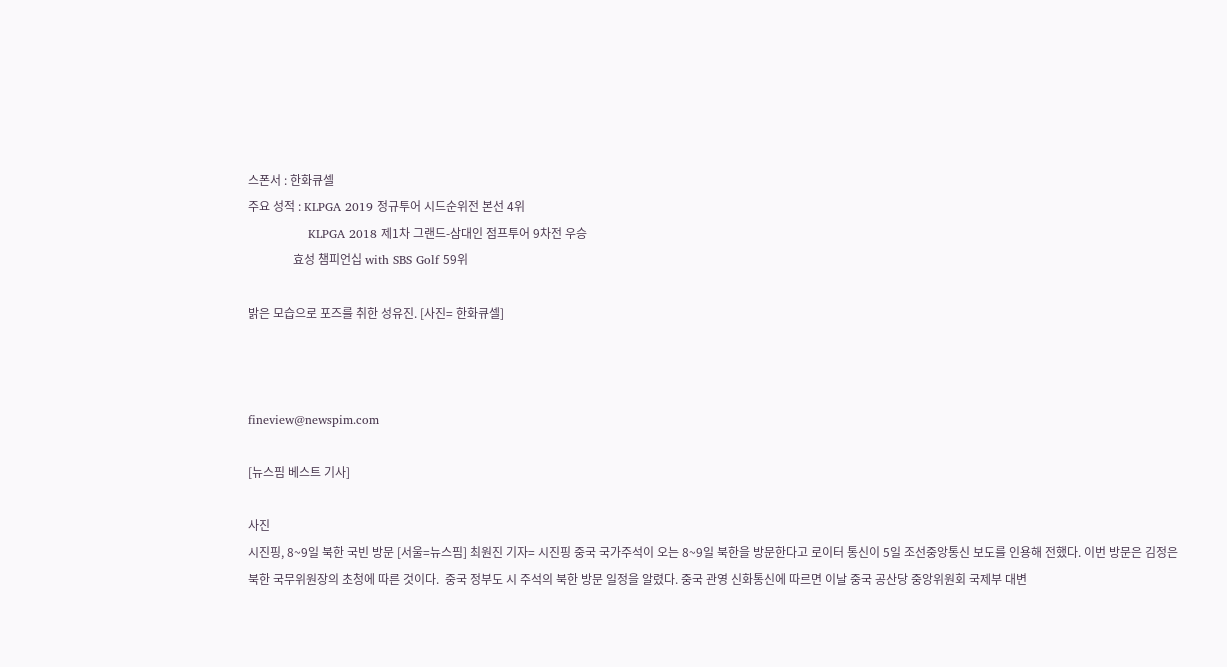스폰서 : 한화큐셀
주요 성적 : KLPGA 2019 정규투어 시드순위전 본선 4위
               KLPGA 2018 제1차 그랜드-삼대인 점프투어 9차전 우승
               효성 챔피언십 with SBS Golf 59위

밝은 모습으로 포즈를 취한 성유진. [사진= 한화큐셀]



fineview@newspim.com

[뉴스핌 베스트 기사]

사진
시진핑, 8~9일 북한 국빈 방문 [서울=뉴스핌] 최원진 기자= 시진핑 중국 국가주석이 오는 8~9일 북한을 방문한다고 로이터 통신이 5일 조선중앙통신 보도를 인용해 전했다. 이번 방문은 김정은 북한 국무위원장의 초청에 따른 것이다.  중국 정부도 시 주석의 북한 방문 일정을 알렸다. 중국 관영 신화통신에 따르면 이날 중국 공산당 중앙위원회 국제부 대변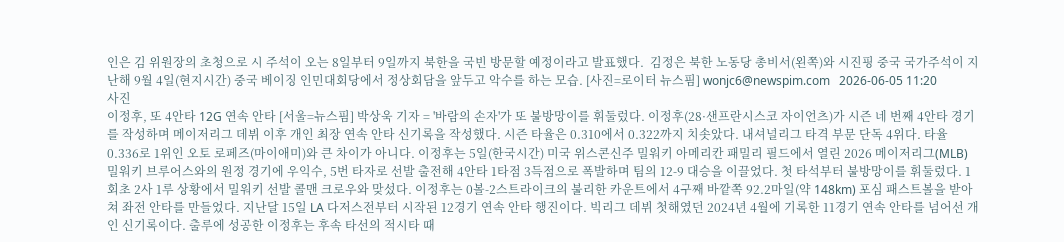인은 김 위원장의 초청으로 시 주석이 오는 8일부터 9일까지 북한을 국빈 방문할 예정이라고 발표했다.  김정은 북한 노동당 총비서(왼쪽)와 시진핑 중국 국가주석이 지난해 9월 4일(현지시간) 중국 베이징 인민대회당에서 정상회담을 앞두고 악수를 하는 모습. [사진=로이터 뉴스핌] wonjc6@newspim.com   2026-06-05 11:20
사진
이정후, 또 4안타 12G 연속 안타 [서울=뉴스핌] 박상욱 기자 = '바람의 손자'가 또 불방망이를 휘둘렀다. 이정후(28·샌프란시스코 자이언츠)가 시즌 네 번째 4안타 경기를 작성하며 메이저리그 데뷔 이후 개인 최장 연속 안타 신기록을 작성했다. 시즌 타율은 0.310에서 0.322까지 치솟았다. 내셔널리그 타격 부문 단독 4위다. 타율 0.336로 1위인 오토 로페즈(마이애미)와 큰 차이가 아니다. 이정후는 5일(한국시간) 미국 위스콘신주 밀워키 아메리칸 패밀리 필드에서 열린 2026 메이저리그(MLB) 밀워키 브루어스와의 원정 경기에 우익수, 5번 타자로 선발 출전해 4안타 1타점 3득점으로 폭발하며 팀의 12-9 대승을 이끌었다. 첫 타석부터 불방망이를 휘둘렀다. 1회초 2사 1루 상황에서 밀워키 선발 콜맨 크로우와 맞섰다. 이정후는 0볼-2스트라이크의 불리한 카운트에서 4구째 바깥쪽 92.2마일(약 148km) 포심 패스트볼을 받아쳐 좌전 안타를 만들었다. 지난달 15일 LA 다저스전부터 시작된 12경기 연속 안타 행진이다. 빅리그 데뷔 첫해였던 2024년 4월에 기록한 11경기 연속 안타를 넘어선 개인 신기록이다. 출루에 성공한 이정후는 후속 타선의 적시타 때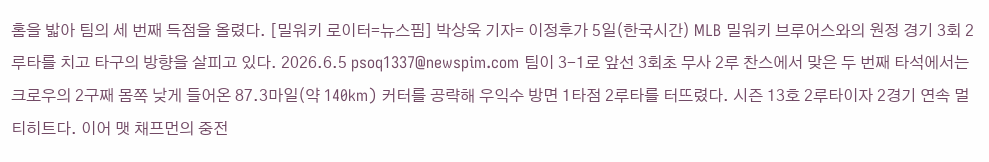홈을 밟아 팀의 세 번째 득점을 올렸다. [밀워키 로이터=뉴스핌] 박상욱 기자= 이정후가 5일(한국시간) MLB 밀워키 브루어스와의 원정 경기 3회 2루타를 치고 타구의 방향을 살피고 있다. 2026.6.5 psoq1337@newspim.com 팀이 3-1로 앞선 3회초 무사 2루 찬스에서 맞은 두 번째 타석에서는 크로우의 2구째 몸쪽 낮게 들어온 87.3마일(약 140km) 커터를 공략해 우익수 방면 1타점 2루타를 터뜨렸다. 시즌 13호 2루타이자 2경기 연속 멀티히트다. 이어 맷 채프먼의 중전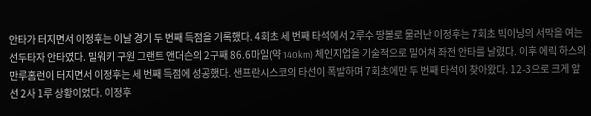안타가 터지면서 이정후는 이날 경기 두 번째 득점을 기록했다. 4회초 세 번째 타석에서 2루수 땅볼로 물러난 이정후는 7회초 빅이닝의 서막을 여는 선두타자 안타였다. 밀워키 구원 그랜트 앤더슨의 2구째 86.6마일(약 140km) 체인지업을 기술적으로 밀어쳐 좌전 안타를 날렸다. 이후 에릭 하스의 만루홈런이 터지면서 이정후는 세 번째 득점에 성공했다. 샌프란시스코의 타선이 폭발하며 7회초에만 두 번째 타석이 찾아왔다. 12-3으로 크게 앞선 2사 1루 상황이었다. 이정후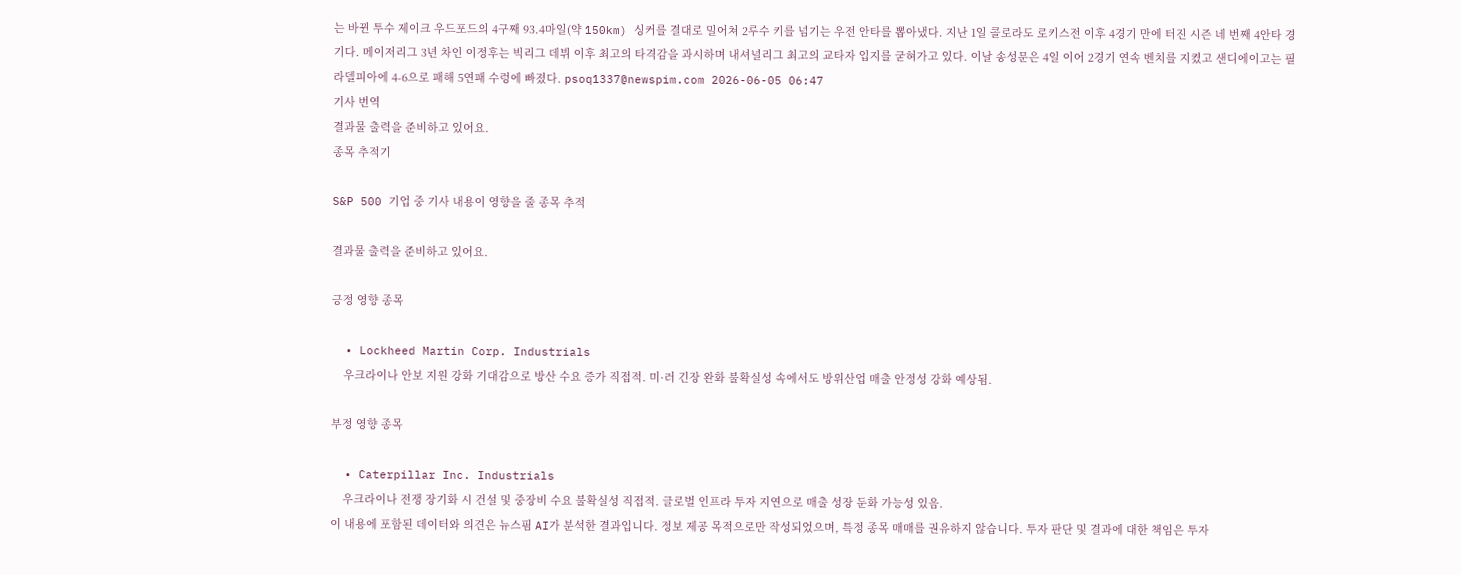는 바뀐 투수 제이크 우드포드의 4구째 93.4마일(약 150km) 싱커를 결대로 밀어쳐 2루수 키를 넘기는 우전 안타를 뽑아냈다. 지난 1일 콜로라도 로키스전 이후 4경기 만에 터진 시즌 네 번째 4안타 경기다. 메이저리그 3년 차인 이정후는 빅리그 데뷔 이후 최고의 타격감을 과시하며 내셔널리그 최고의 교타자 입지를 굳혀가고 있다. 이날 송성문은 4일 이어 2경기 연속 벤치를 지켰고 샌디에이고는 필라델피아에 4-6으로 패해 5연패 수렁에 빠졌다. psoq1337@newspim.com 2026-06-05 06:47
기사 번역
결과물 출력을 준비하고 있어요.
종목 추적기

S&P 500 기업 중 기사 내용이 영향을 줄 종목 추적

결과물 출력을 준비하고 있어요.

긍정 영향 종목

  • Lockheed Martin Corp. Industrials
    우크라이나 안보 지원 강화 기대감으로 방산 수요 증가 직접적. 미·러 긴장 완화 불확실성 속에서도 방위산업 매출 안정성 강화 예상됨.

부정 영향 종목

  • Caterpillar Inc. Industrials
    우크라이나 전쟁 장기화 시 건설 및 중장비 수요 불확실성 직접적. 글로벌 인프라 투자 지연으로 매출 성장 둔화 가능성 있음.
이 내용에 포함된 데이터와 의견은 뉴스핌 AI가 분석한 결과입니다. 정보 제공 목적으로만 작성되었으며, 특정 종목 매매를 권유하지 않습니다. 투자 판단 및 결과에 대한 책임은 투자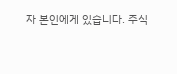자 본인에게 있습니다. 주식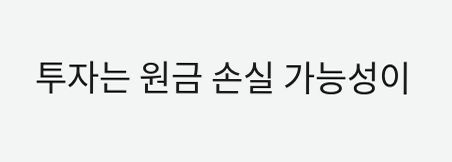투자는 원금 손실 가능성이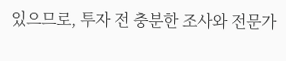있으므로, 투자 전 충분한 조사와 전문가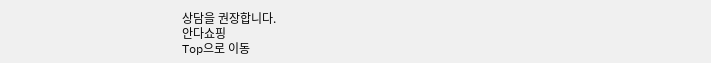상담을 권장합니다.
안다쇼핑
Top으로 이동